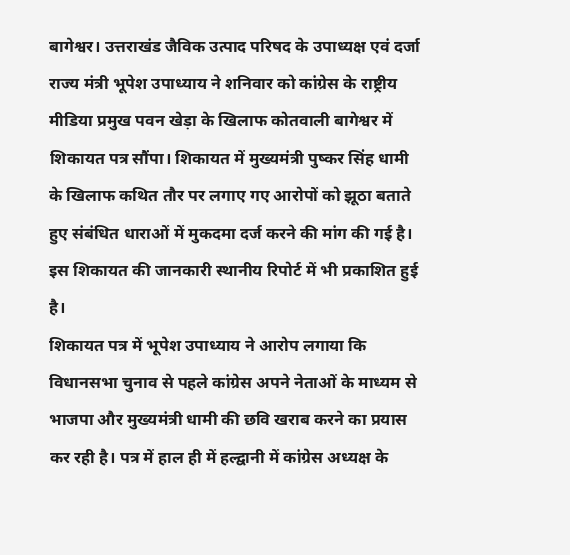बागेश्वर। उत्तराखंड जैविक उत्पाद परिषद के उपाध्यक्ष एवं दर्जा राज्य मंत्री भूपेश उपाध्याय ने शनिवार को कांग्रेस के राष्ट्रीय मीडिया प्रमुख पवन खेड़ा के खिलाफ कोतवाली बागेश्वर में शिकायत पत्र सौंपा। शिकायत में मुख्यमंत्री पुष्कर सिंह धामी के खिलाफ कथित तौर पर लगाए गए आरोपों को झूठा बताते हुए संबंधित धाराओं में मुकदमा दर्ज करने की मांग की गई है। इस शिकायत की जानकारी स्थानीय रिपोर्ट में भी प्रकाशित हुई है।
शिकायत पत्र में भूपेश उपाध्याय ने आरोप लगाया कि विधानसभा चुनाव से पहले कांग्रेस अपने नेताओं के माध्यम से भाजपा और मुख्यमंत्री धामी की छवि खराब करने का प्रयास कर रही है। पत्र में हाल ही में हल्द्वानी में कांग्रेस अध्यक्ष के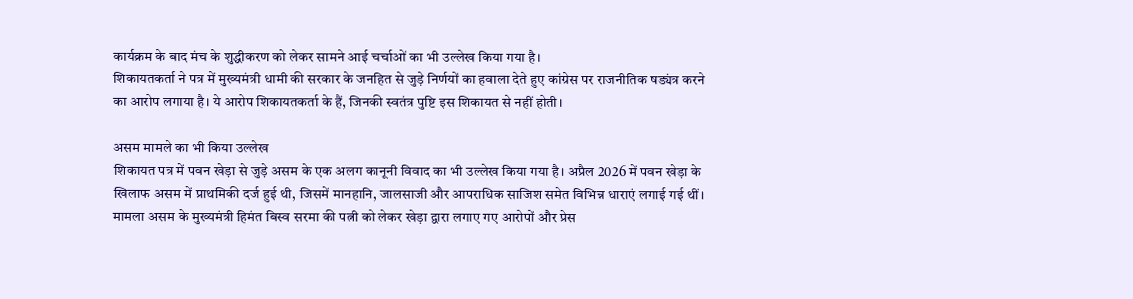कार्यक्रम के बाद मंच के शुद्धीकरण को लेकर सामने आई चर्चाओं का भी उल्लेख किया गया है।
शिकायतकर्ता ने पत्र में मुख्यमंत्री धामी की सरकार के जनहित से जुड़े निर्णयों का हवाला देते हुए कांग्रेस पर राजनीतिक षड्यंत्र करने का आरोप लगाया है। ये आरोप शिकायतकर्ता के हैं, जिनकी स्वतंत्र पुष्टि इस शिकायत से नहीं होती।

असम मामले का भी किया उल्लेख
शिकायत पत्र में पवन खेड़ा से जुड़े असम के एक अलग कानूनी विवाद का भी उल्लेख किया गया है। अप्रैल 2026 में पवन खेड़ा के खिलाफ असम में प्राथमिकी दर्ज हुई थी, जिसमें मानहानि, जालसाजी और आपराधिक साजिश समेत विभिन्न धाराएं लगाई गई थीं। मामला असम के मुख्यमंत्री हिमंत बिस्व सरमा की पत्नी को लेकर खेड़ा द्वारा लगाए गए आरोपों और प्रेस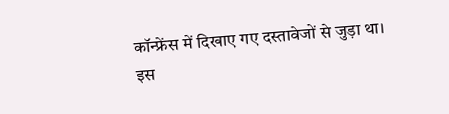कॉन्फ्रेंस में दिखाए गए दस्तावेजों से जुड़ा था।
इस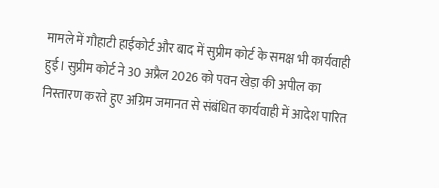मामले में गौहाटी हाईकोर्ट और बाद में सुप्रीम कोर्ट के समक्ष भी कार्यवाही हुई। सुप्रीम कोर्ट ने 30 अप्रैल 2026 को पवन खेड़ा की अपील का निस्तारण करते हुए अग्रिम जमानत से संबंधित कार्यवाही में आदेश पारित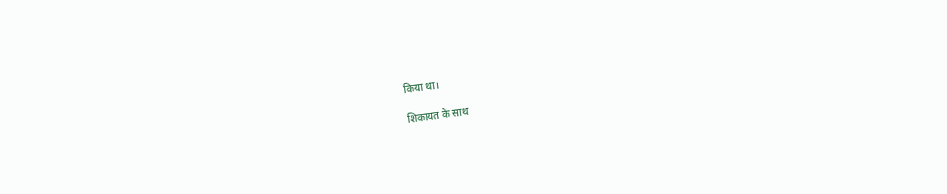किया था।

शिकायत के साथ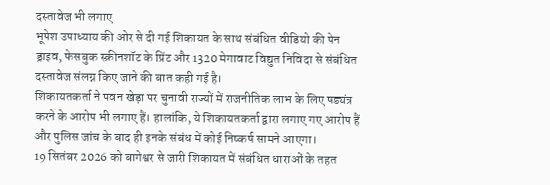दस्तावेज भी लगाए
भूपेश उपाध्याय की ओर से दी गई शिकायत के साथ संबंधित वीडियो की पेन ड्राइव, फेसबुक स्क्रीनशॉट के प्रिंट और 1320 मेगावाट विद्युत निविदा से संबंधित दस्तावेज संलग्न किए जाने की बात कही गई है।
शिकायतकर्ता ने पवन खेड़ा पर चुनावी राज्यों में राजनीतिक लाभ के लिए षड्यंत्र करने के आरोप भी लगाए हैं। हालांकि, ये शिकायतकर्ता द्वारा लगाए गए आरोप हैं और पुलिस जांच के बाद ही इनके संबंध में कोई निष्कर्ष सामने आएगा।
19 सितंबर 2026 को बागेश्वर से जारी शिकायत में संबंधित धाराओं के तहत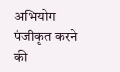अभियोग पंजीकृत करने की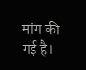मांग की गई है।